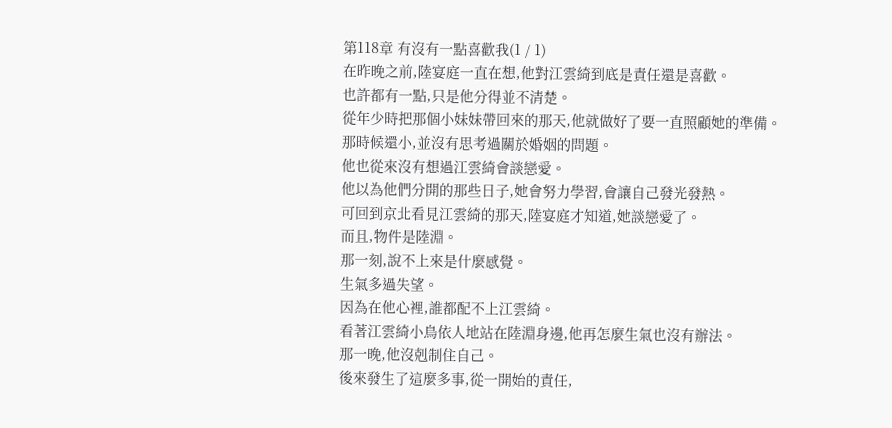第118章 有沒有一點喜歡我(1 / 1)
在昨晚之前,陸宴庭一直在想,他對江雲綺到底是責任還是喜歡。
也許都有一點,只是他分得並不清楚。
從年少時把那個小妹妹帶回來的那天,他就做好了要一直照顧她的準備。
那時候還小,並沒有思考過關於婚姻的問題。
他也從來沒有想過江雲綺會談戀愛。
他以為他們分開的那些日子,她會努力學習,會讓自己發光發熱。
可回到京北看見江雲綺的那天,陸宴庭才知道,她談戀愛了。
而且,物件是陸淵。
那一刻,說不上來是什麼感覺。
生氣多過失望。
因為在他心裡,誰都配不上江雲綺。
看著江雲綺小鳥依人地站在陸淵身邊,他再怎麼生氣也沒有辦法。
那一晚,他沒剋制住自己。
後來發生了這麼多事,從一開始的責任,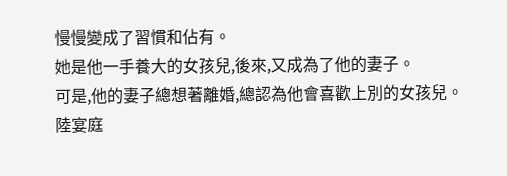慢慢變成了習慣和佔有。
她是他一手養大的女孩兒,後來,又成為了他的妻子。
可是,他的妻子總想著離婚,總認為他會喜歡上別的女孩兒。
陸宴庭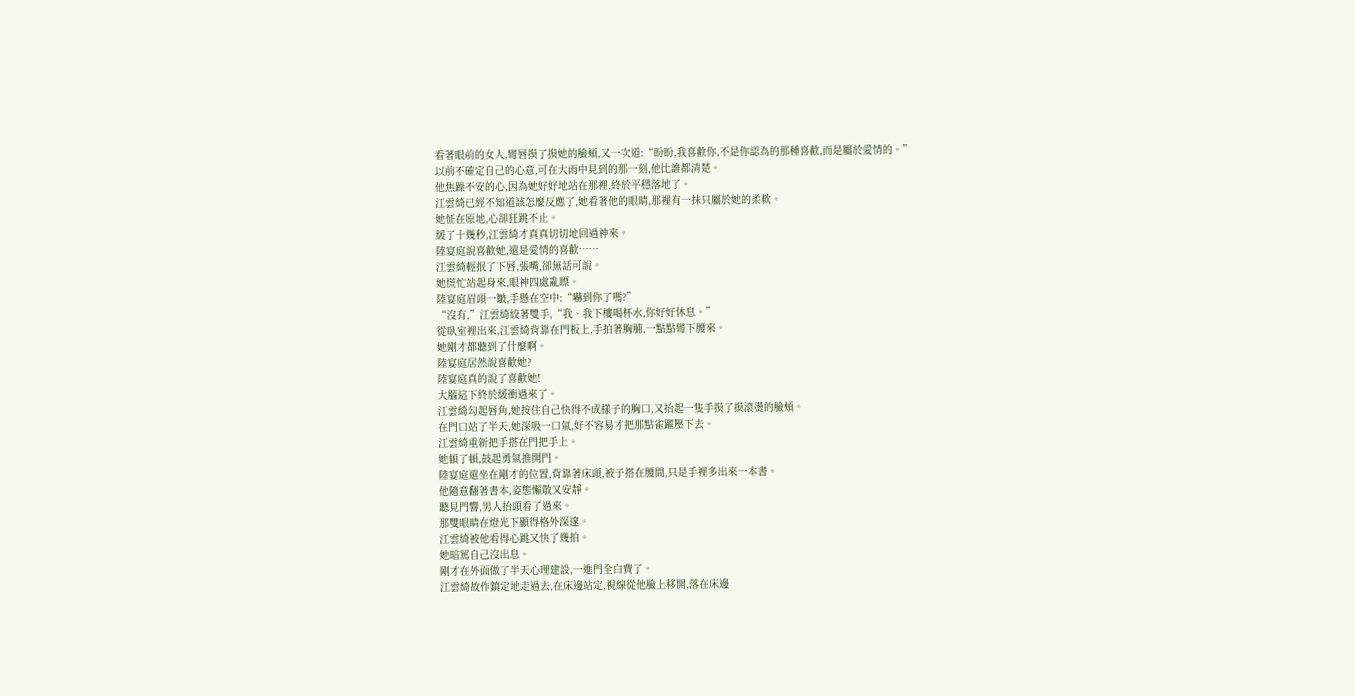看著眼前的女人,彎唇摸了摸她的臉頰,又一次道:“盼盼,我喜歡你,不是你認為的那種喜歡,而是屬於愛情的。”
以前不確定自己的心意,可在大雨中見到的那一刻,他比誰都清楚。
他焦躁不安的心,因為她好好地站在那裡,終於平穩落地了。
江雲綺已經不知道該怎麼反應了,她看著他的眼睛,那裡有一抹只屬於她的柔軟。
她怔在原地,心卻狂跳不止。
緩了十幾秒,江雲綺才真真切切地回過神來。
陸宴庭說喜歡她,還是愛情的喜歡……
江雲綺輕抿了下唇,張嘴,卻無話可說。
她慌忙站起身來,眼神四處亂瞟。
陸宴庭眉頭一皺,手懸在空中:“嚇到你了嗎?”
“沒有,”江雲綺絞著雙手,“我、我下樓喝杯水,你好好休息。”
從臥室裡出來,江雲綺背靠在門板上,手拍著胸脯,一點點彎下腰來。
她剛才都聽到了什麼啊。
陸宴庭居然說喜歡她?
陸宴庭真的說了喜歡她!
大腦這下終於緩衝過來了。
江雲綺勾起唇角,她按住自己快得不成樣子的胸口,又抬起一隻手摸了摸滾燙的臉頰。
在門口站了半天,她深吸一口氣,好不容易才把那點雀躍壓下去。
江雲綺重新把手搭在門把手上。
她頓了頓,鼓起勇氣推開門。
陸宴庭還坐在剛才的位置,背靠著床頭,被子搭在腰間,只是手裡多出來一本書。
他隨意翻著書本,姿態懶散又安靜。
聽見門響,男人抬頭看了過來。
那雙眼睛在燈光下顯得格外深邃。
江雲綺被他看得心跳又快了幾拍。
她暗罵自己沒出息。
剛才在外面做了半天心理建設,一進門全白費了。
江雲綺故作鎮定地走過去,在床邊站定,視線從他臉上移開,落在床邊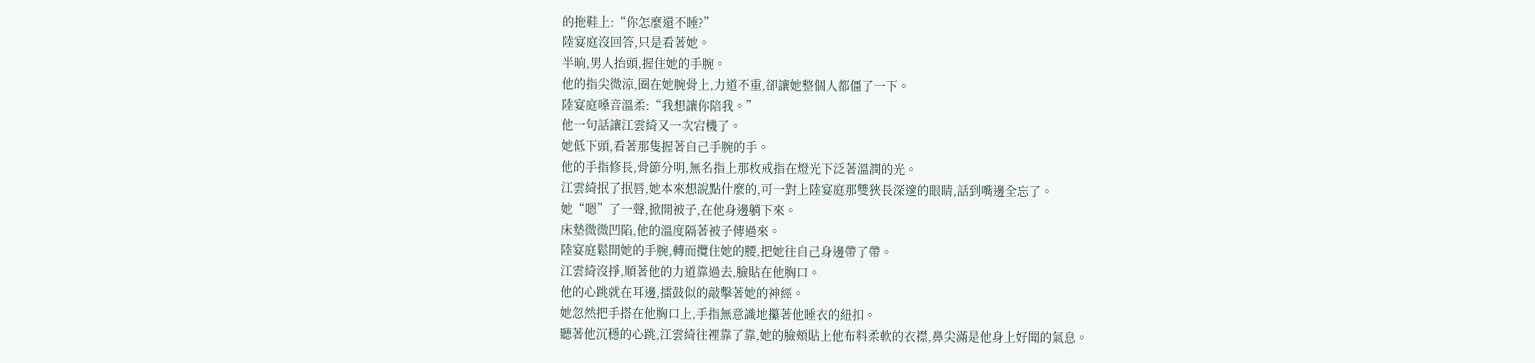的拖鞋上:“你怎麼還不睡?”
陸宴庭沒回答,只是看著她。
半晌,男人抬頭,握住她的手腕。
他的指尖微涼,圈在她腕骨上,力道不重,卻讓她整個人都僵了一下。
陸宴庭嗓音溫柔:“我想讓你陪我。”
他一句話讓江雲綺又一次宕機了。
她低下頭,看著那隻握著自己手腕的手。
他的手指修長,骨節分明,無名指上那枚戒指在燈光下泛著溫潤的光。
江雲綺抿了抿唇,她本來想說點什麼的,可一對上陸宴庭那雙狹長深邃的眼睛,話到嘴邊全忘了。
她“嗯”了一聲,掀開被子,在他身邊躺下來。
床墊微微凹陷,他的溫度隔著被子傳過來。
陸宴庭鬆開她的手腕,轉而攬住她的腰,把她往自己身邊帶了帶。
江雲綺沒掙,順著他的力道靠過去,臉貼在他胸口。
他的心跳就在耳邊,擂鼓似的敲擊著她的神經。
她忽然把手搭在他胸口上,手指無意識地攥著他睡衣的紐扣。
聽著他沉穩的心跳,江雲綺往裡靠了靠,她的臉頰貼上他布料柔軟的衣襟,鼻尖滿是他身上好聞的氣息。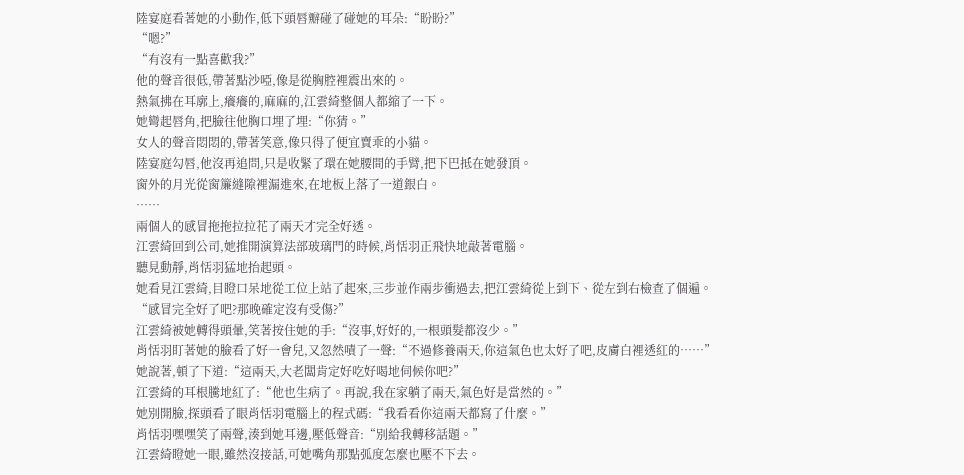陸宴庭看著她的小動作,低下頭唇瓣碰了碰她的耳朵:“盼盼?”
“嗯?”
“有沒有一點喜歡我?”
他的聲音很低,帶著點沙啞,像是從胸腔裡震出來的。
熱氣拂在耳廓上,癢癢的,麻麻的,江雲綺整個人都縮了一下。
她彎起唇角,把臉往他胸口埋了埋:“你猜。”
女人的聲音悶悶的,帶著笑意,像只得了便宜賣乖的小貓。
陸宴庭勾唇,他沒再追問,只是收緊了環在她腰間的手臂,把下巴抵在她發頂。
窗外的月光從窗簾縫隙裡漏進來,在地板上落了一道銀白。
……
兩個人的感冒拖拖拉拉花了兩天才完全好透。
江雲綺回到公司,她推開演算法部玻璃門的時候,肖恬羽正飛快地敲著電腦。
聽見動靜,肖恬羽猛地抬起頭。
她看見江雲綺,目瞪口呆地從工位上站了起來,三步並作兩步衝過去,把江雲綺從上到下、從左到右檢查了個遍。
“感冒完全好了吧?那晚確定沒有受傷?”
江雲綺被她轉得頭暈,笑著按住她的手:“沒事,好好的,一根頭髮都沒少。”
肖恬羽盯著她的臉看了好一會兒,又忽然嘖了一聲:“不過修養兩天,你這氣色也太好了吧,皮膚白裡透紅的……”
她說著,頓了下道:“這兩天,大老闆肯定好吃好喝地伺候你吧?”
江雲綺的耳根騰地紅了:“他也生病了。再說,我在家躺了兩天,氣色好是當然的。”
她別開臉,探頭看了眼肖恬羽電腦上的程式碼:“我看看你這兩天都寫了什麼。”
肖恬羽嘿嘿笑了兩聲,湊到她耳邊,壓低聲音:“別給我轉移話題。”
江雲綺瞪她一眼,雖然沒接話,可她嘴角那點弧度怎麼也壓不下去。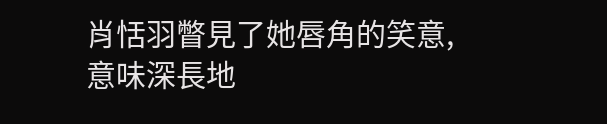肖恬羽瞥見了她唇角的笑意,意味深長地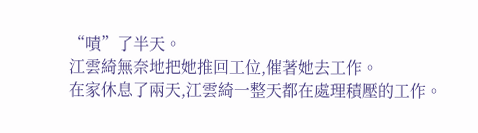“嘖”了半天。
江雲綺無奈地把她推回工位,催著她去工作。
在家休息了兩天,江雲綺一整天都在處理積壓的工作。